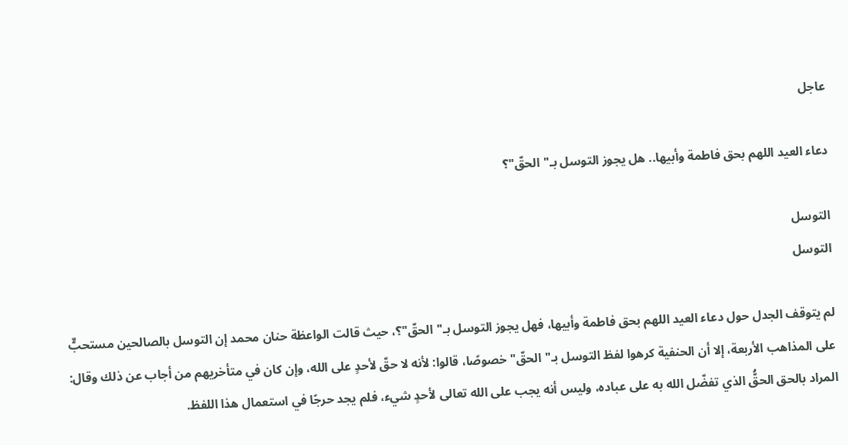عاجل

دعاء العيد اللهم بحق فاطمة وأبيها.. هل يجوز التوسل بـ"الحقّ"؟

التوسل
التوسل

لم يتوقف الجدل حول دعاء العيد اللهم بحق فاطمة وأبيها، فهل يجوز التوسل بـ"الحقّ"؟، حيث قالت الواعظة حنان محمد إن التوسل بالصالحين مستحبٌّ على المذاهب الأربعة، إلا أن الحنفية كرهوا لفظ التوسل بـ"الحقّ" خصوصًا، قالوا: لأنه لا حقّ لأحدٍ على الله، وإن كان في متأخريهم من أجاب عن ذلك وقال: المراد بالحق الحقُّ الذي تفضّل الله به على عباده، وليس أنه يجب على الله تعالى لأحدٍ شيء، فلم يجد حرجًا في استعمال هذا اللفظ.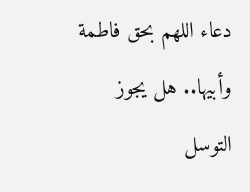دعاء اللهم بحق فاطمة وأبيها.. هل يجوز التوسل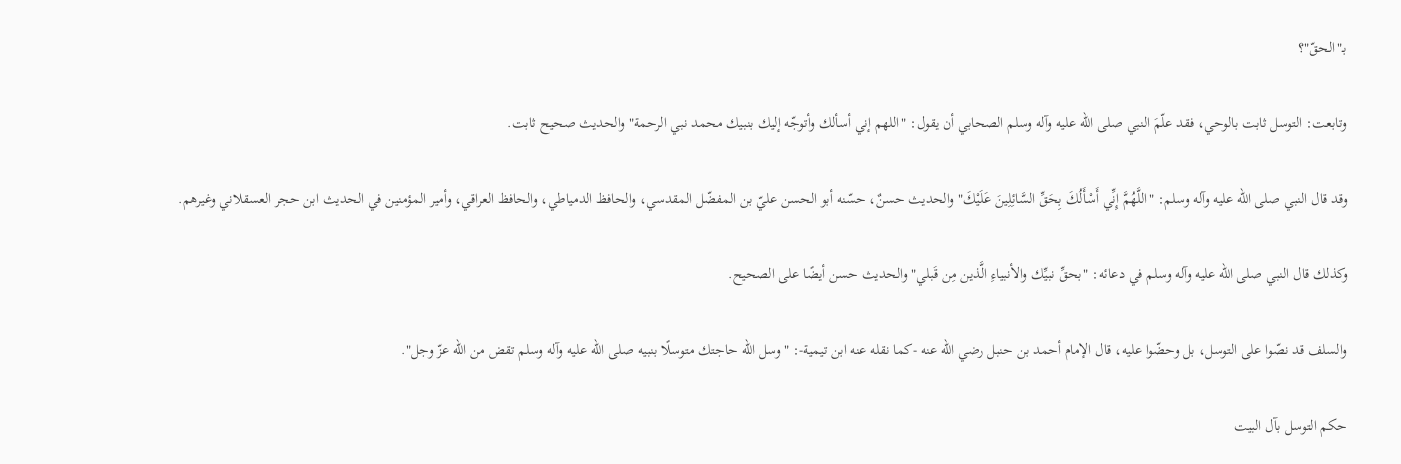بـ"الحقّ"؟

وتابعت: التوسل ثابت بالوحي، فقد علّمَ النبي صلى الله عليه وآله وسلم الصحابي أن يقول: "اللهم إني أسألك وأتوجّه إليك بنبيك محمد نبي الرحمة" والحديث صحيح ثابت.

وقد قال النبي صلى الله عليه وآله وسلم: "اللَّهُمَّ إِنِّي أَسْأَلُكَ بِحَقِّ السَّائِلِينَ عَلَيْكَ" والحديث حسنٌ، حسّنه أبو الحسن عليّ بن المفضّل المقدسي، والحافظ الدمياطي، والحافظ العراقي، وأمير المؤمنين في الحديث ابن حجر العسقلاني وغيرهم.

وكذلك قال النبي صلى الله عليه وآله وسلم في دعائه: "بحقِّ نبيِّك والأنبياءِ الَّذين مِن قَبلي" والحديث حسن أيضًا على الصحيح.

والسلف قد نصّوا على التوسل، بل وحضّوا عليه، قال الإمام أحمد بن حنبل رضي الله عنه -كما نقله عنه ابن تيمية-: "وسل الله حاجتك متوسلًا بنبيه صلى الله عليه وآله وسلم تقض من الله عزّ وجل".

حكم التوسل بآل البيت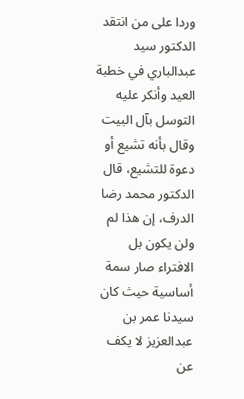وردا على من انتقد الدكتور سيد عبدالباري في خطبة العيد وأنكر عليه التوسل بآل البيت وقال بأنه تشيع أو دعوة للتشيع، قال الدكتور محمد رضا الدرف، إن هذا لم ولن يكون بل الافتراء صار سمة أساسية حيث كان سيدنا عمر بن عبدالعزيز لا يكف عن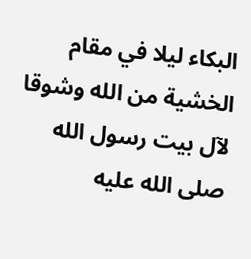البكاء ليلا في مقام الخشية من الله وشوقا لآل بيت رسول الله صلى الله عليه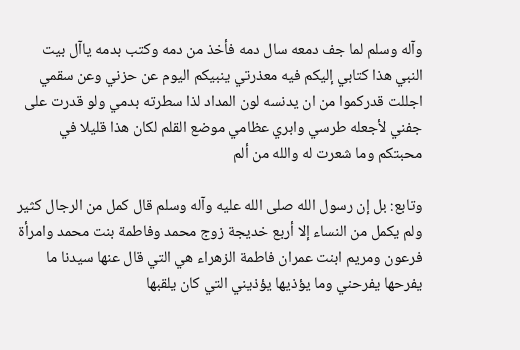وآله وسلم لما جف دمعه سال دمه فأخذ من دمه وكتب بدمه ياآل بيت النبي هذا كتابي إليكم فيه معذرتي ينبيكم اليوم عن حزني وعن سقمي اجللت قدركموا من ان يدنسه لون المداد لذا سطرته بدمي ولو قدرت على جفني لأجعله طرسي وابري عظامي موضع القلم لكان هذا قليلا في محبتكم وما شعرت له والله من ألم

وتابع: بل إن رسول الله صلى الله عليه وآله وسلم قال كمل من الرجال كثير ولم يكمل من النساء إلا أربع خديجة زوج محمد وفاطمة بنت محمد وامرأة فرعون ومريم ابنت عمران فاطمة الزهراء هي التي قال عنها سيدنا ما يفرحها يفرحني وما يؤذيها يؤذيني التي كان يلقبها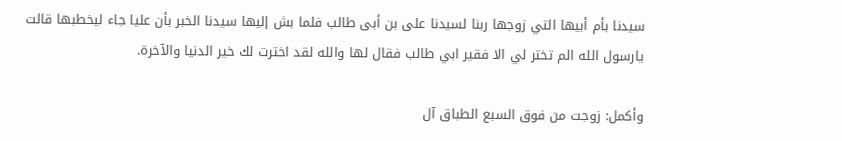سيدنا بأم أبيها التي زوجها ربنا لسيدنا على بن أبى طالب فلما بش إليها سيدنا الخبر بأن عليا جاء ليخطبها قالت يارسول الله الم تختر لي الا فقير ابي طالب فقال لها والله لقد اخترت لك خير الدنيا والآخرة.

وأكمل: زوجت من فوق السبع الطباق آل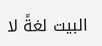البيت لغةً لا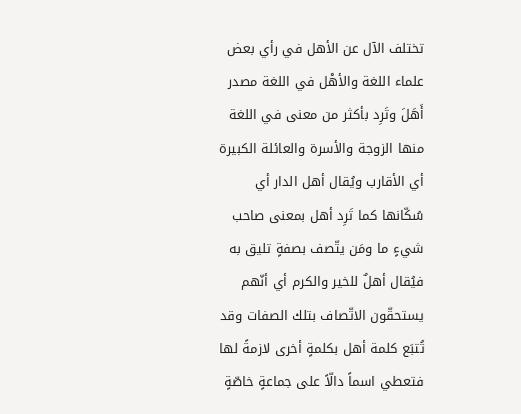تختلف الآل عن الأهل في رأي بعض علماء اللغة والأهْل في اللغة مصدر أَهَلَ وتَرِد بأكثر من معنى في اللغة منها الزوجة والأسرة والعائلة الكبيرة أي الأقارب ويُقال أهل الدار أي سُكّانها كما تَرِد أهل بمعنى صاحب شيءٍ ما ومَن يتّصف بصفةٍ تليق به فيُقال أهلٌ للخير والكرم أي أنّهم يستحقّون الاتّصاف بتلك الصفات وقد تُتبَع كلمة أهل بكلمةٍ أخرى لازمةً لها فتعطي اسماً دالّاً على جماعةٍ خاصّةٍ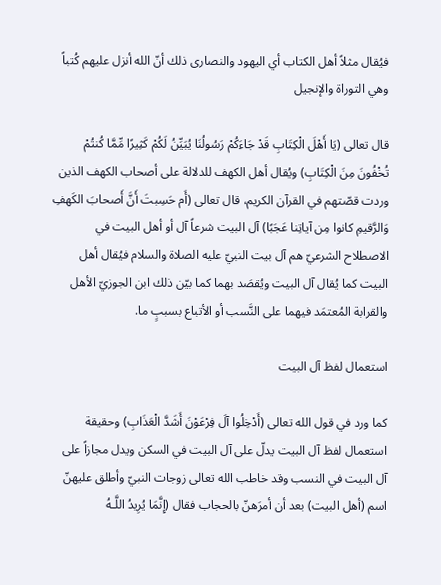فيُقال مثلاً أهل الكتاب أي اليهود والنصارى ذلك أنّ الله أنزل عليهم كُتباً وهي التوراة والإنجيل

قال تعالى (يَا أَهْلَ الْكِتَابِ قَدْ جَاءَكُمْ رَسُولُنَا يُبَيِّنُ لَكُمْ كَثِيرًا مِّمَّا كُنتُمْ تُخْفُونَ مِنَ الْكِتَابِ) ويُقال أهل الكهف للدلالة على أصحاب الكهف الذين وردت قصّتهم في القرآن الكريم، قال تعالى (أَم حَسِبتَ أَنَّ أَصحابَ الكَهفِ وَالرَّقيمِ كانوا مِن آياتِنا عَجَبًا) آل البيت شرعاً آل أو أهل البيت في الاصطلاح الشرعيّ هم آل بيت النبيّ عليه الصلاة والسلام فيُقال أهل البيت كما يُقال آل البيت ويُقصَد بهما كما بيّن ذلك ابن الجوزيّ الأهل والقرابة المُعتمَد فيهما على النَّسب أو الأتباع بسببٍ ما.

استعمال لفظ آل البيت

كما ورد في قول الله تعالى (أَدْخِلُوا آلَ فِرْعَوْنَ أَشَدَّ الْعَذَابِ) وحقيقة استعمال لفظ آل البيت يدلّ على آل البيت في السكن ويدل مجازاً على آل البيت في النسب وقد خاطب الله تعالى زوجات النبيّ وأطلق عليهنّ اسم (أهل البيت) بعد أن أمرَهنّ بالحجاب فقال (إِنَّمَا يُرِيدُ اللَّـهُ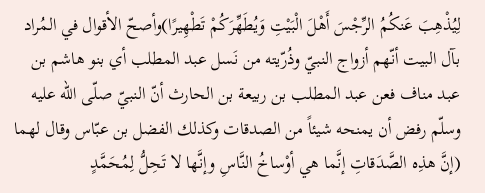لِيُذْهِبَ عَنكُمُ الرِّجْسَ أَهْلَ الْبَيْتِ وَيُطَهِّرَكُمْ تَطْهِيرًا)وأصحّ الأقوال في المُراد بآل البيت أنّهم أزواج النبيّ وذُرّيته من نَسل عبد المطلب أي بنو هاشم بن عبد مناف فعن عبد المطلب بن ربيعة بن الحارث أنّ النبيّ صلّى الله عليه وسلّم رفض أن يمنحه شيئاً من الصدقات وكذلك الفضل بن عبّاس وقال لهما (إنَّ هذِه الصَّدَقاتِ إنَّما هي أوْساخُ النَّاسِ وإنَّها لا تَحِلُّ لِمُحَمَّدٍ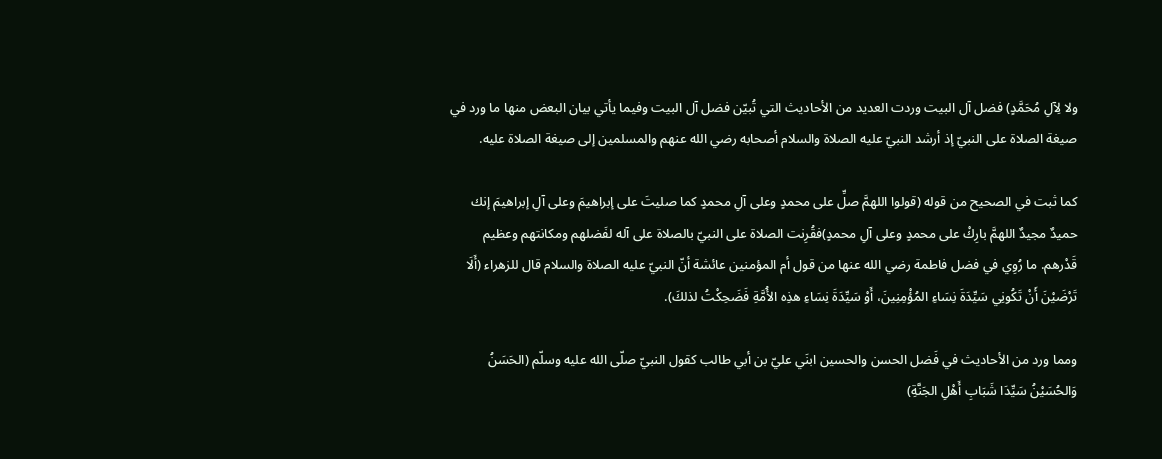ولا لِآلِ مُحَمَّدٍ) فضل آل البيت وردت العديد من الأحاديث التي تُبيّن فضل آل البيت وفيما يأتي بيان البعض منها ما ورد في صيغة الصلاة على النبيّ إذ أرشد النبيّ عليه الصلاة والسلام أصحابه رضي الله عنهم والمسلمين إلى صيغة الصلاة عليه.

كما ثبت في الصحيح من قوله (قولوا اللهمَّ صلِّ على محمدٍ وعلى آلِ محمدٍ كما صليتَ على إبراهيمَ وعلى آلِ إبراهيمَ إنك حميدٌ مجيدٌ اللهمَّ بارِكْ على محمدٍ وعلى آلِ محمدٍ)فقُرِنت الصلاة على النبيّ بالصلاة على آله لفَضلهم ومكانتهم وعظيم قَدْرهم. ما رُوِي في فضل فاطمة رضي الله عنها من قول أم المؤمنين عائشة أنّ النبيّ عليه الصلاة والسلام قال للزهراء (أَلَا تَرْضَيْنَ أَنْ تَكُونِي سَيِّدَةَ نِسَاءِ المُؤْمِنِينَ، أَوْ سَيِّدَةَ نِسَاءِ هذِه الأُمَّةِ فَضَحِكْتُ لذلكَ).

ومما ورد من الأحاديث في فَضل الحسن والحسين ابنَي عليّ بن أبي طالب كقول النبيّ صلّى الله عليه وسلّم (الحَسَنُ وَالحُسَيْنُ سَيِّدَا شَبَابِ أَهْلِ الجَنَّةِ)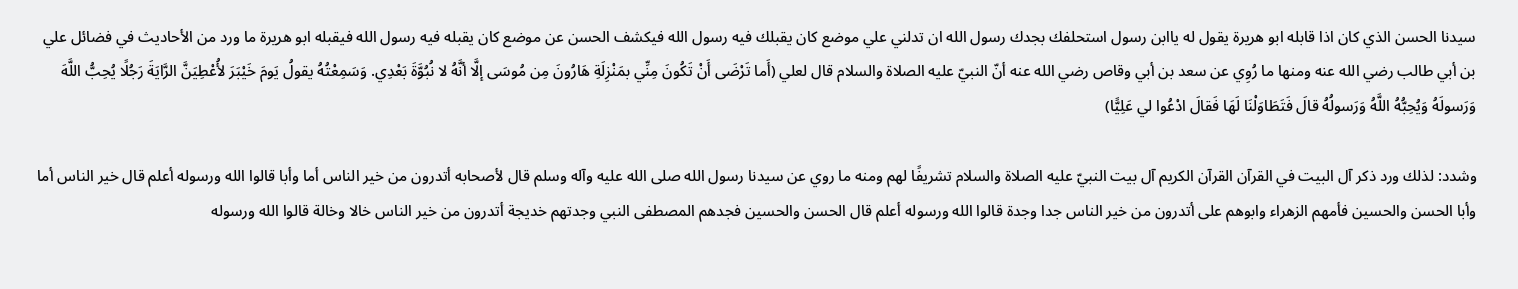سيدنا الحسن الذي كان اذا قابله ابو هريرة يقول له ياابن رسول استحلفك بجدك رسول الله ان تدلني علي موضع كان يقبلك فيه رسول الله فيكشف الحسن عن موضع كان يقبله فيه رسول الله فيقبله ابو هريرة ما ورد من الأحاديث في فضائل علي بن أبي طالب رضي الله عنه ومنها ما رُوِي عن سعد بن أبي وقاص رضي الله عنه أنّ النبيّ عليه الصلاة والسلام قال لعلي (أَما تَرْضَى أَنْ تَكُونَ مِنِّي بمَنْزِلَةِ هَارُونَ مِن مُوسَى إلَّا أنَّهُ لا نُبُوَّةَ بَعْدِي. وَسَمِعْتُهُ يقولُ يَومَ خَيْبَرَ لأُعْطِيَنَّ الرَّايَةَ رَجُلًا يُحِبُّ اللَّهَ وَرَسولَهُ وَيُحِبُّهُ اللَّهُ وَرَسولُهُ قالَ فَتَطَاوَلْنَا لَهَا فَقالَ ادْعُوا لي عَلِيًّا)

وشدد: لذلك ورد ذكر آل البيت في القرآن القرآن الكريم آل بيت النبيّ عليه الصلاة والسلام تشريفًا لهم ومنه ما روي عن سيدنا رسول الله صلى الله عليه وآله وسلم قال لأصحابه أتدرون من خير الناس أما وأبا قالوا الله ورسوله أعلم قال خير الناس أما وأبا الحسن والحسين فأمهم الزهراء وابوهم على أتدرون من خير الناس جدا وجدة قالوا الله ورسوله أعلم قال الحسن والحسين فجدهم المصطفى النبي وجدتهم خديجة أتدرون من خير الناس خالا وخالة قالوا الله ورسوله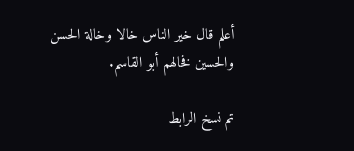أعلم قال خير الناس خالا وخالة الحسن والحسين فخالهم أبو القاسم.

تم نسخ الرابط